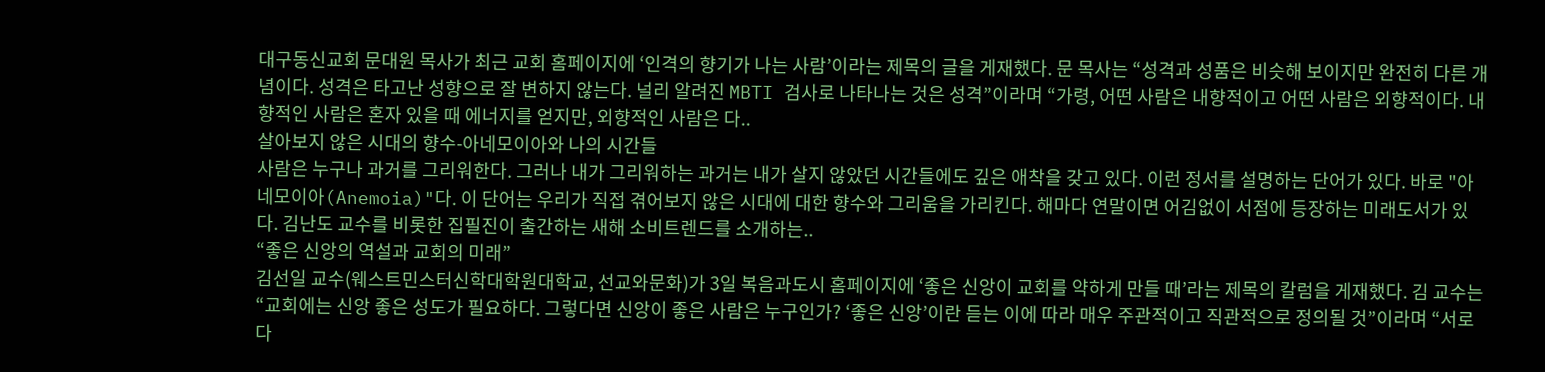대구동신교회 문대원 목사가 최근 교회 홈페이지에 ‘인격의 향기가 나는 사람’이라는 제목의 글을 게재했다. 문 목사는 “성격과 성품은 비슷해 보이지만 완전히 다른 개념이다. 성격은 타고난 성향으로 잘 변하지 않는다. 널리 알려진 MBTI 검사로 나타나는 것은 성격”이라며 “가령, 어떤 사람은 내향적이고 어떤 사람은 외향적이다. 내향적인 사람은 혼자 있을 때 에너지를 얻지만, 외향적인 사람은 다..
살아보지 않은 시대의 향수-아네모이아와 나의 시간들
사람은 누구나 과거를 그리워한다. 그러나 내가 그리워하는 과거는 내가 살지 않았던 시간들에도 깊은 애착을 갖고 있다. 이런 정서를 설명하는 단어가 있다. 바로 "아네모이아(Anemoia)"다. 이 단어는 우리가 직접 겪어보지 않은 시대에 대한 향수와 그리움을 가리킨다. 해마다 연말이면 어김없이 서점에 등장하는 미래도서가 있다. 김난도 교수를 비롯한 집필진이 출간하는 새해 소비트렌드를 소개하는..
“좋은 신앙의 역설과 교회의 미래”
김선일 교수(웨스트민스터신학대학원대학교, 선교와문화)가 3일 복음과도시 홈페이지에 ‘좋은 신앙이 교회를 약하게 만들 때’라는 제목의 칼럼을 게재했다. 김 교수는 “교회에는 신앙 좋은 성도가 필요하다. 그렇다면 신앙이 좋은 사람은 누구인가? ‘좋은 신앙’이란 듣는 이에 따라 매우 주관적이고 직관적으로 정의될 것”이라며 “서로 다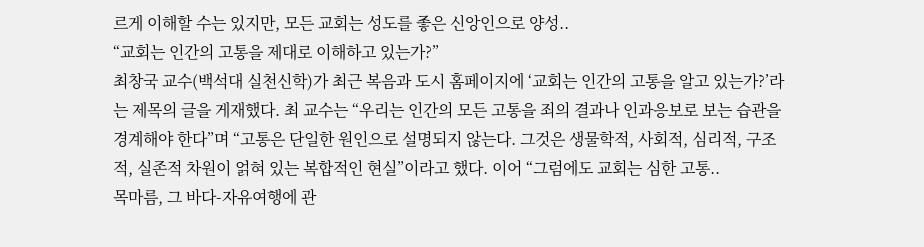르게 이해할 수는 있지만, 모든 교회는 성도를 좋은 신앙인으로 양성..
“교회는 인간의 고통을 제대로 이해하고 있는가?”
최창국 교수(백석대 실천신학)가 최근 복음과 도시 홈페이지에 ‘교회는 인간의 고통을 알고 있는가?’라는 제목의 글을 게재했다. 최 교수는 “우리는 인간의 모든 고통을 죄의 결과나 인과응보로 보는 습관을 경계해야 한다”며 “고통은 단일한 원인으로 설명되지 않는다. 그것은 생물학적, 사회적, 심리적, 구조적, 실존적 차원이 얽혀 있는 복합적인 현실”이라고 했다. 이어 “그럼에도 교회는 심한 고통..
목마름, 그 바다-자유여행에 관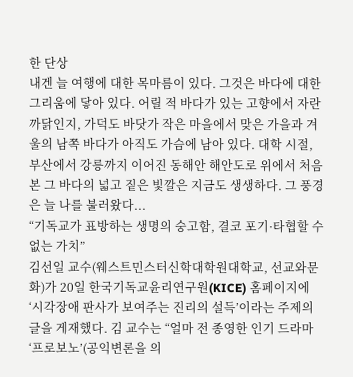한 단상
내겐 늘 여행에 대한 목마름이 있다. 그것은 바다에 대한 그리움에 닿아 있다. 어릴 적 바다가 있는 고향에서 자란 까닭인지, 가덕도 바닷가 작은 마을에서 맞은 가을과 겨울의 남쪽 바다가 아직도 가슴에 남아 있다. 대학 시절, 부산에서 강릉까지 이어진 동해안 해안도로 위에서 처음 본 그 바다의 넓고 짙은 빛깔은 지금도 생생하다. 그 풍경은 늘 나를 불러왔다...
“기독교가 표방하는 생명의 숭고함, 결코 포기·타협할 수 없는 가치”
김선일 교수(웨스트민스터신학대학원대학교, 선교와문화)가 20일 한국기독교윤리연구원(KICE) 홈페이지에 ‘시각장애 판사가 보여주는 진리의 설득’이라는 주제의 글을 게재했다. 김 교수는 “얼마 전 종영한 인기 드라마 ‘프로보노’(공익변론을 의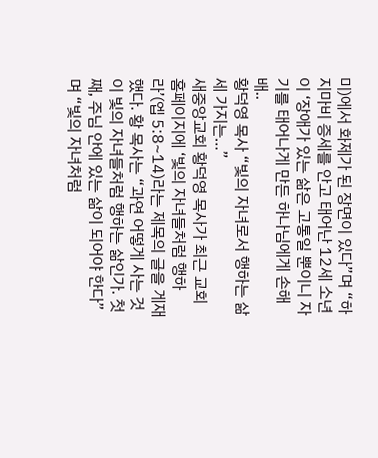미)에서 화제가 된 장면이 있다”며 “하지마비 증세를 안고 태어난 12세 소년이 ‘장애가 있는 삶은 고통일 뿐이니 자기를 태어나게 만든 하나님에게 손해 배..
황덕영 목사 “빛의 자녀로서 행하는 삶 세 가지는…”
새중앙교회 황덕영 목사가 최근 교회 홈페이지에 ‘빛의 자녀들처럼 행하라’(엡 5:8~14)라는 제목의 글을 게재했다. 황 목사는 “과연 어떻게 사는 것이 빛의 자녀들처럼 행하는 삶인가. 첫째, 주님 안에 있는 삶이 되어야 한다”며 “빛의 자녀처럼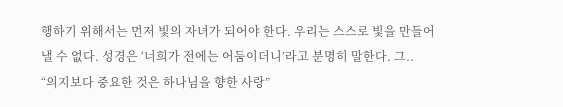행하기 위해서는 먼저 빛의 자녀가 되어야 한다. 우리는 스스로 빛을 만들어 낼 수 없다. 성경은 ‘너희가 전에는 어둠이더니’라고 분명히 말한다. 그..
“의지보다 중요한 것은 하나님을 향한 사랑”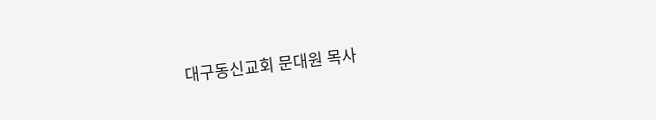대구동신교회 문대원 목사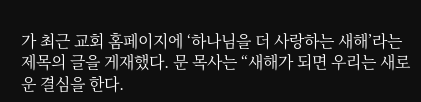가 최근 교회 홈페이지에 ‘하나님을 더 사랑하는 새해’라는 제목의 글을 게재했다. 문 목사는 “새해가 되면 우리는 새로운 결심을 한다.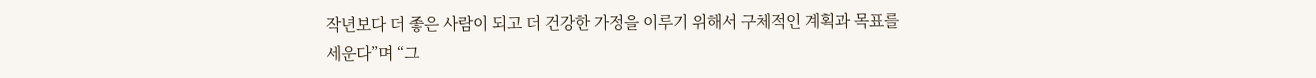작년보다 더 좋은 사람이 되고 더 건강한 가정을 이루기 위해서 구체적인 계획과 목표를 세운다”며 “그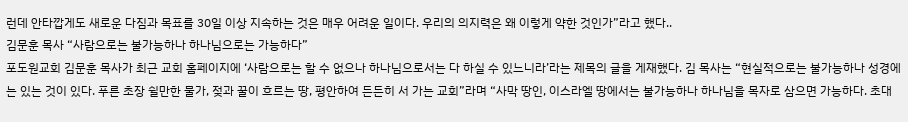런데 안타깝게도 새로운 다짐과 목표를 30일 이상 지속하는 것은 매우 어려운 일이다. 우리의 의지력은 왜 이렇게 약한 것인가”라고 했다..
김문훈 목사 “사람으로는 불가능하나 하나님으로는 가능하다”
포도원교회 김문훈 목사가 최근 교회 홈페이지에 ‘사람으로는 할 수 없으나 하나님으로서는 다 하실 수 있느니라’라는 제목의 글을 게재했다. 김 목사는 “현실적으로는 불가능하나 성경에는 있는 것이 있다. 푸른 초장 쉴만한 물가, 젖과 꿀이 흐르는 땅, 평안하여 든든히 서 가는 교회”라며 “사막 땅인, 이스라엘 땅에서는 불가능하나 하나님을 목자로 삼으면 가능하다. 초대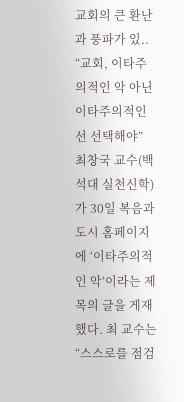교회의 큰 환난과 풍파가 있..
“교회, 이타주의적인 악 아닌 이타주의적인 선 선택해야”
최창국 교수(백석대 실천신학)가 30일 복음과 도시 홈페이지에 ‘이타주의적인 악’이라는 제목의 글을 게재했다. 최 교수는 “스스로를 점검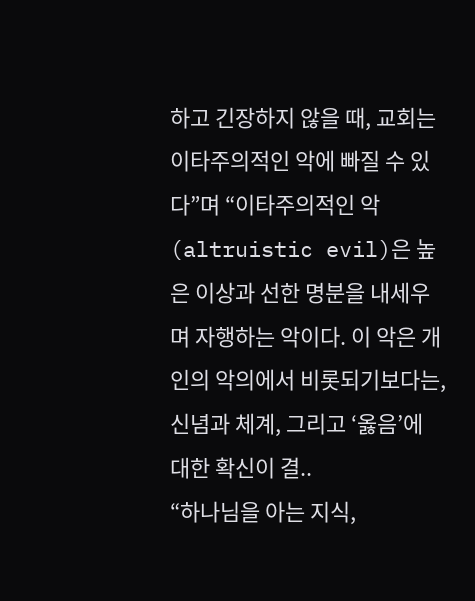하고 긴장하지 않을 때, 교회는 이타주의적인 악에 빠질 수 있다”며 “이타주의적인 악(altruistic evil)은 높은 이상과 선한 명분을 내세우며 자행하는 악이다. 이 악은 개인의 악의에서 비롯되기보다는, 신념과 체계, 그리고 ‘옳음’에 대한 확신이 결..
“하나님을 아는 지식,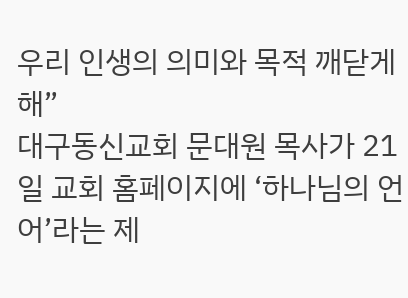우리 인생의 의미와 목적 깨닫게 해”
대구동신교회 문대원 목사가 21일 교회 홈페이지에 ‘하나님의 언어’라는 제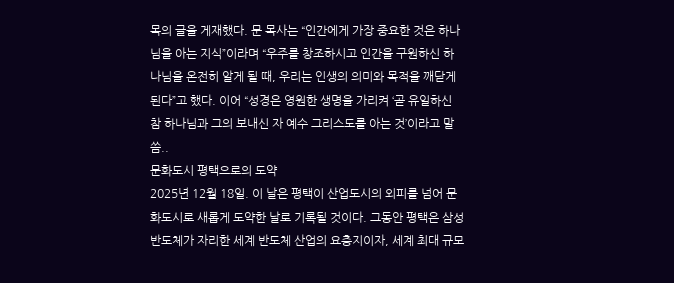목의 글을 게재했다. 문 목사는 “인간에게 가장 중요한 것은 하나님을 아는 지식”이라며 “우주를 창조하시고 인간을 구원하신 하나님을 온전히 알게 될 때, 우리는 인생의 의미와 목적을 깨닫게 된다”고 했다. 이어 “성경은 영원한 생명을 가리켜 ‘곧 유일하신 참 하나님과 그의 보내신 자 예수 그리스도를 아는 것’이라고 말씀..
문화도시 평택으로의 도약
2025년 12월 18일. 이 날은 평택이 산업도시의 외피를 넘어 문화도시로 새롭게 도약한 날로 기록될 것이다. 그동안 평택은 삼성 반도체가 자리한 세계 반도체 산업의 요충지이자, 세계 최대 규모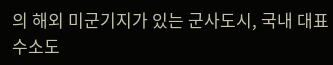의 해외 미군기지가 있는 군사도시, 국내 대표 수소도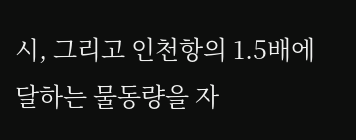시, 그리고 인천항의 1.5배에 달하는 물동량을 자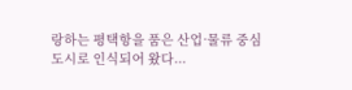랑하는 평택항을 품은 산업·물류 중심 도시로 인식되어 왔다...